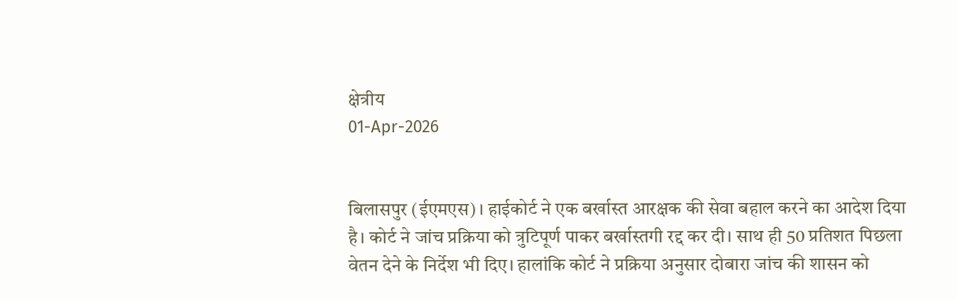क्षेत्रीय
01-Apr-2026


बिलासपुर (ईएमएस)। हाईकोर्ट ने एक बर्खास्त आरक्षक की सेवा बहाल करने का आदेश दिया है। कोर्ट ने जांच प्रक्रिया को त्रुटिपूर्ण पाकर बर्खास्तगी रद्द कर दी। साथ ही 50 प्रतिशत पिछला वेतन देने के निर्देश भी दिए। हालांकि कोर्ट ने प्रक्रिया अनुसार दोबारा जांच की शासन को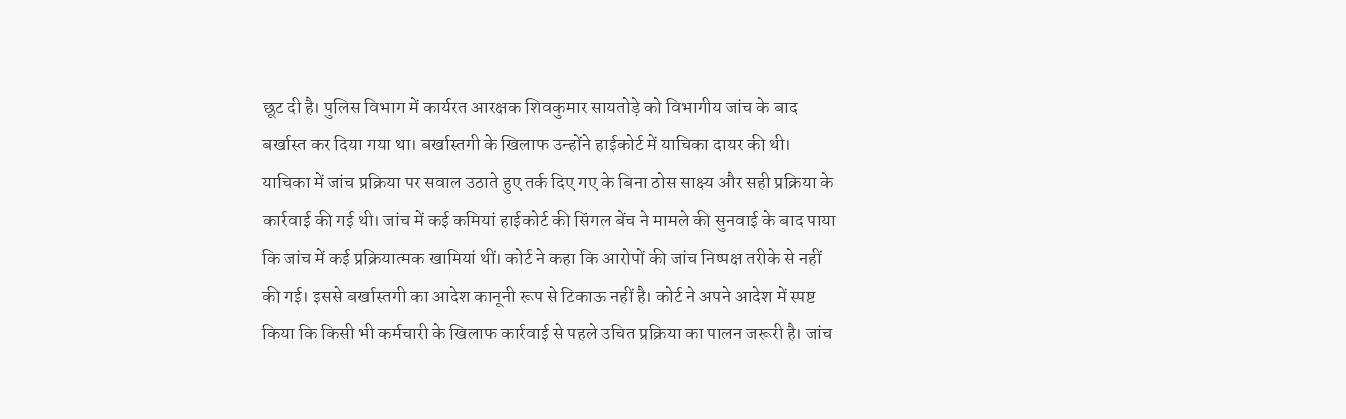छूट दी है। पुलिस विभाग में कार्यरत आरक्षक शिवकुमार सायतोड़े को विभागीय जांच के बाद बर्खास्त कर दिया गया था। बर्खास्तगी के खिलाफ उन्होंने हाईकोर्ट में याचिका दायर की थी। याचिका में जांच प्रक्रिया पर सवाल उठाते हुए तर्क दिए गए के बिना ठोस साक्ष्य और सही प्रक्रिया के कार्रवाई की गई थी। जांच में कई कमियां हाईकोर्ट की सिंगल बेंच ने मामले की सुनवाई के बाद पाया कि जांच में कई प्रक्रियात्मक खामियां थीं। कोर्ट ने कहा कि आरोपों की जांच निष्पक्ष तरीके से नहीं की गई। इससे बर्खास्तगी का आदेश कानूनी रूप से टिकाऊ नहीं है। कोर्ट ने अपने आदेश में स्पष्ट किया कि किसी भी कर्मचारी के खिलाफ कार्रवाई से पहले उचित प्रक्रिया का पालन जरूरी है। जांच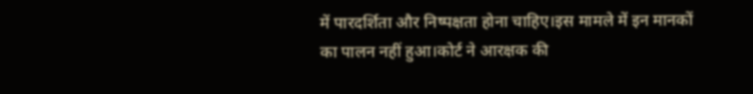में पारदर्शिता और निष्पक्षता होना चाहिए।इस मामले में इन मानकों का पालन नहीं हुआ।कोर्ट ने आरक्षक की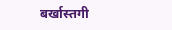बर्खास्तगी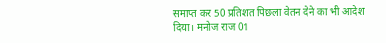समाप्त कर 50 प्रतिशत पिछला वेतन देने का भी आदेश दिया। मनोज राज 01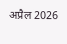अप्रैल 2026